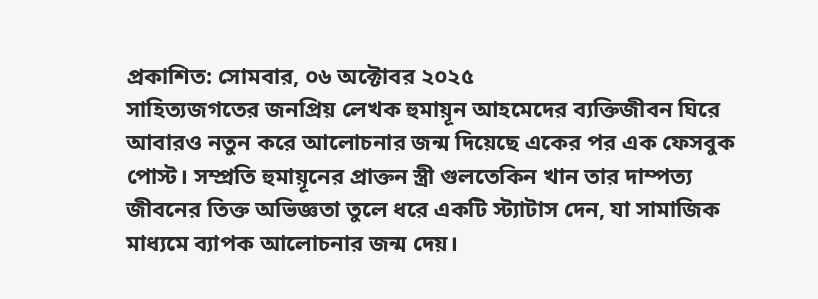প্রকাশিত: সোমবার, ০৬ অক্টোবর ২০২৫
সাহিত্যজগতের জনপ্রিয় লেখক হুমায়ূন আহমেদের ব্যক্তিজীবন ঘিরে আবারও নতুন করে আলোচনার জন্ম দিয়েছে একের পর এক ফেসবুক পোস্ট। সম্প্রতি হুমায়ূনের প্রাক্তন স্ত্রী গুলতেকিন খান তার দাম্পত্য জীবনের তিক্ত অভিজ্ঞতা তুলে ধরে একটি স্ট্যাটাস দেন, যা সামাজিক মাধ্যমে ব্যাপক আলোচনার জন্ম দেয়।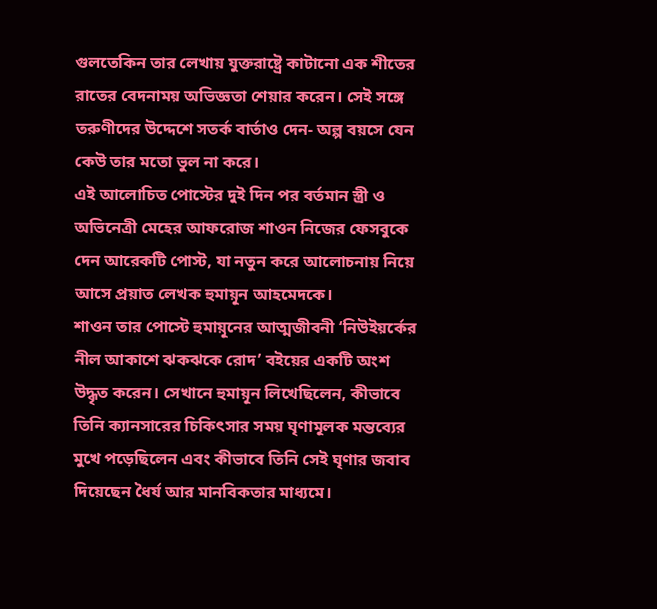গুলতেকিন তার লেখায় যুক্তরাষ্ট্রে কাটানো এক শীতের রাতের বেদনাময় অভিজ্ঞতা শেয়ার করেন। সেই সঙ্গে তরুণীদের উদ্দেশে সতর্ক বার্তাও দেন- অল্প বয়সে যেন কেউ তার মতো ভুল না করে।
এই আলোচিত পোস্টের দুই দিন পর বর্তমান স্ত্রী ও অভিনেত্রী মেহের আফরোজ শাওন নিজের ফেসবুকে দেন আরেকটি পোস্ট, যা নতুন করে আলোচনায় নিয়ে আসে প্রয়াত লেখক হুমায়ূন আহমেদকে।
শাওন তার পোস্টে হুমায়ূনের আত্মজীবনী ‘নিউইয়র্কের নীল আকাশে ঝকঝকে রোদ’ বইয়ের একটি অংশ উদ্ধৃত করেন। সেখানে হুমায়ূন লিখেছিলেন, কীভাবে তিনি ক্যানসারের চিকিৎসার সময় ঘৃণামূলক মন্তব্যের মুখে পড়েছিলেন এবং কীভাবে তিনি সেই ঘৃণার জবাব দিয়েছেন ধৈর্য আর মানবিকতার মাধ্যমে।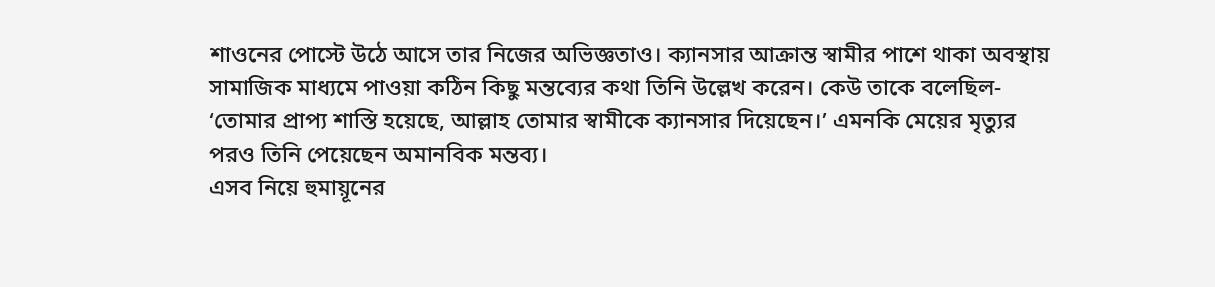শাওনের পোস্টে উঠে আসে তার নিজের অভিজ্ঞতাও। ক্যানসার আক্রান্ত স্বামীর পাশে থাকা অবস্থায় সামাজিক মাধ্যমে পাওয়া কঠিন কিছু মন্তব্যের কথা তিনি উল্লেখ করেন। কেউ তাকে বলেছিল- ‘তোমার প্রাপ্য শাস্তি হয়েছে, আল্লাহ তোমার স্বামীকে ক্যানসার দিয়েছেন।’ এমনকি মেয়ের মৃত্যুর পরও তিনি পেয়েছেন অমানবিক মন্তব্য।
এসব নিয়ে হুমায়ূনের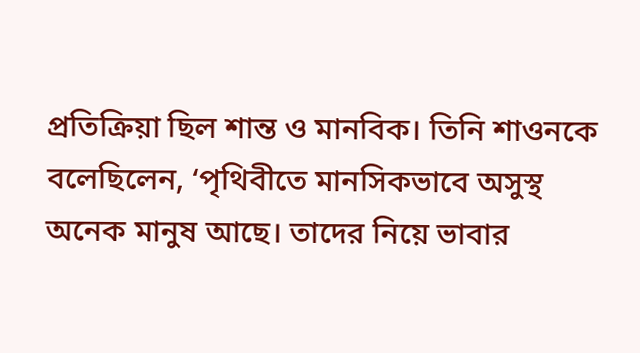প্রতিক্রিয়া ছিল শান্ত ও মানবিক। তিনি শাওনকে বলেছিলেন, ‘পৃথিবীতে মানসিকভাবে অসুস্থ অনেক মানুষ আছে। তাদের নিয়ে ভাবার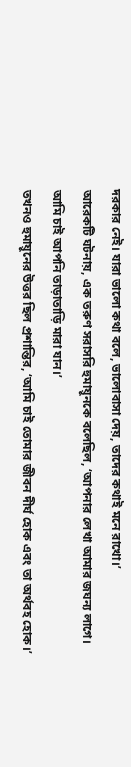দরকার নেই। যারা ভালো কথা বলে, ভালোবাসা দেয়, তাদের কথাই মনে রাখো।’
আরেকটি ঘটনায়, এক তরুণ সরাসরি হুমায়ূনকে বলেছিল, ‘আপনার লেখা আমার জঘন্য লাগে। আমি চাই আপনি তাড়াতাড়ি মারা যান।’
তখনও হুমায়ূনের উত্তর ছিল প্রশান্তির, ‘আমি চাই তোমার জীবন দীর্ঘ হোক এবং তা অর্থবহ হোক।’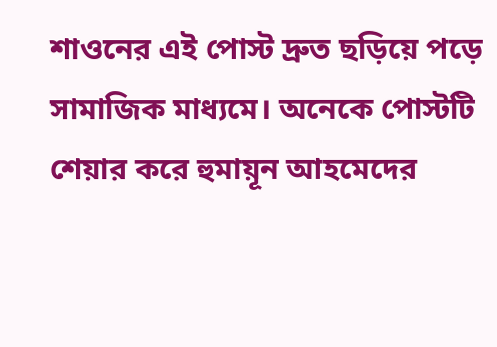শাওনের এই পোস্ট দ্রুত ছড়িয়ে পড়ে সামাজিক মাধ্যমে। অনেকে পোস্টটি শেয়ার করে হুমায়ূন আহমেদের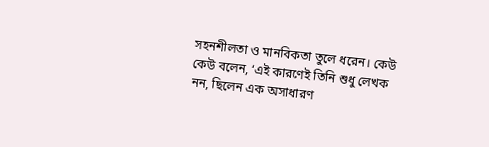সহনশীলতা ও মানবিকতা তুলে ধরেন। কেউ কেউ বলেন, ‘এই কারণেই তিনি শুধু লেখক নন, ছিলেন এক অসাধারণ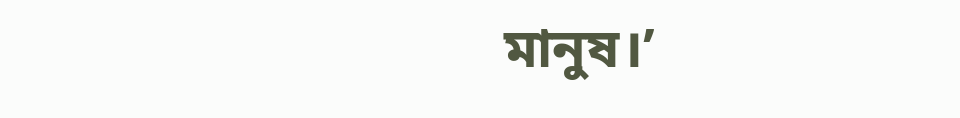মানুষ।’